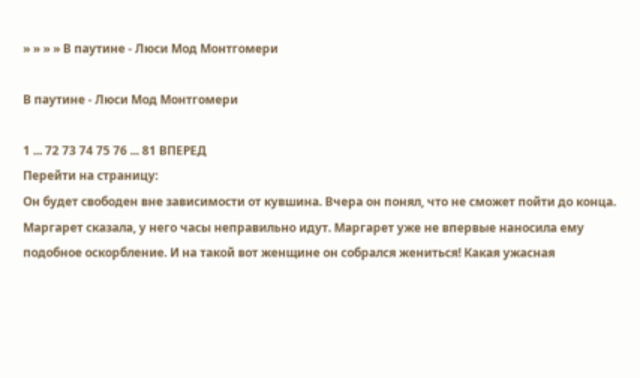» » » » В паутине - Люси Мод Монтгомери

В паутине - Люси Мод Монтгомери

1 ... 72 73 74 75 76 ... 81 ВПЕРЕД
Перейти на страницу:
Он будет свободен вне зависимости от кувшина. Вчера он понял, что не сможет пойти до конца. Маргарет сказала, у него часы неправильно идут. Маргарет уже не впервые наносила ему подобное оскорбление. И на такой вот женщине он собрался жениться! Какая ужасная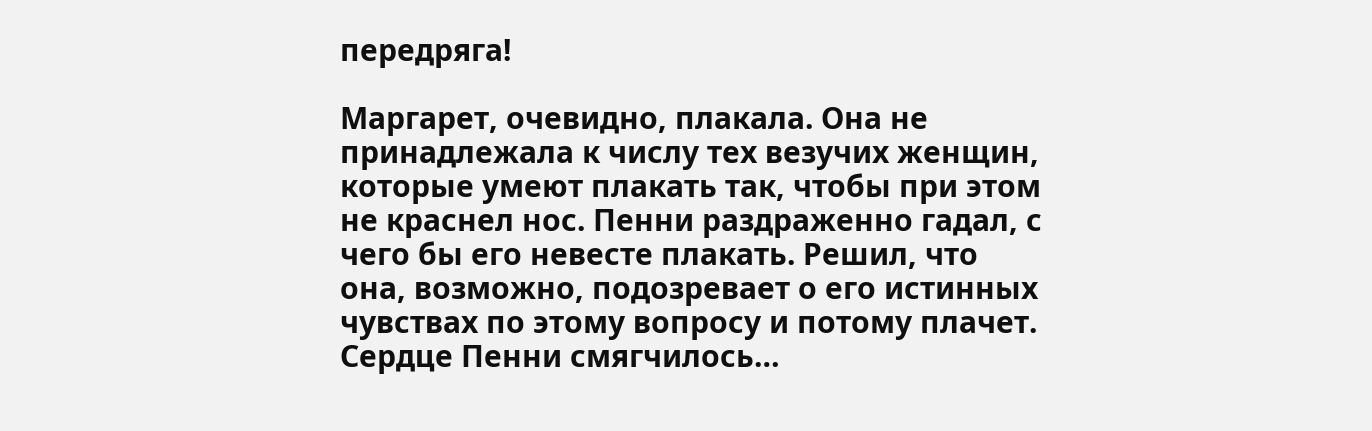передряга!

Маргарет, очевидно, плакала. Она не принадлежала к числу тех везучих женщин, которые умеют плакать так, чтобы при этом не краснел нос. Пенни раздраженно гадал, с чего бы его невесте плакать. Решил, что она, возможно, подозревает о его истинных чувствах по этому вопросу и потому плачет. Сердце Пенни смягчилось…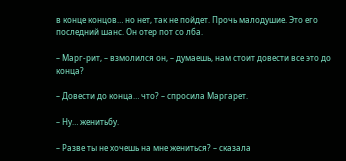в конце концов… но нет, так не пойдет. Прочь малодушие. Это его последний шанс. Он отер пот со лба.

– Марг-рит, – взмолился он, – думаешь, нам стоит довести все это до конца?

– Довести до конца… что? – спросила Маргарет.

– Ну… женитьбу.

– Разве ты не хочешь на мне жениться? – сказала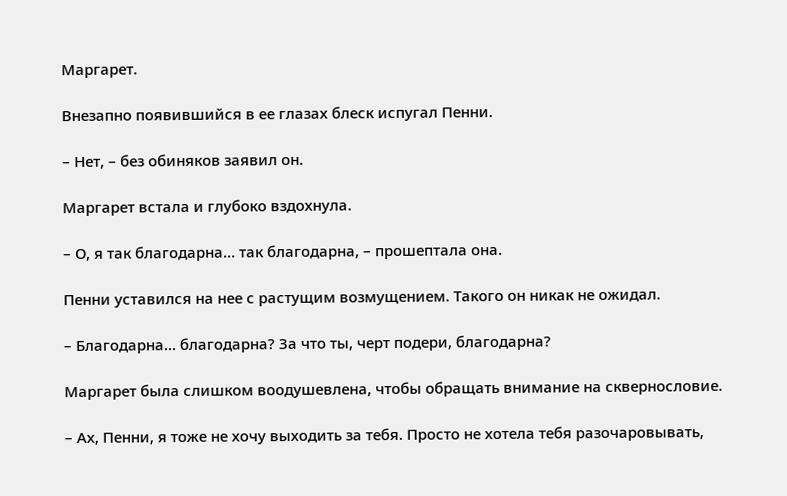Маргарет.

Внезапно появившийся в ее глазах блеск испугал Пенни.

– Нет, – без обиняков заявил он.

Маргарет встала и глубоко вздохнула.

– О, я так благодарна… так благодарна, – прошептала она.

Пенни уставился на нее с растущим возмущением. Такого он никак не ожидал.

– Благодарна… благодарна? За что ты, черт подери, благодарна?

Маргарет была слишком воодушевлена, чтобы обращать внимание на сквернословие.

– Ах, Пенни, я тоже не хочу выходить за тебя. Просто не хотела тебя разочаровывать,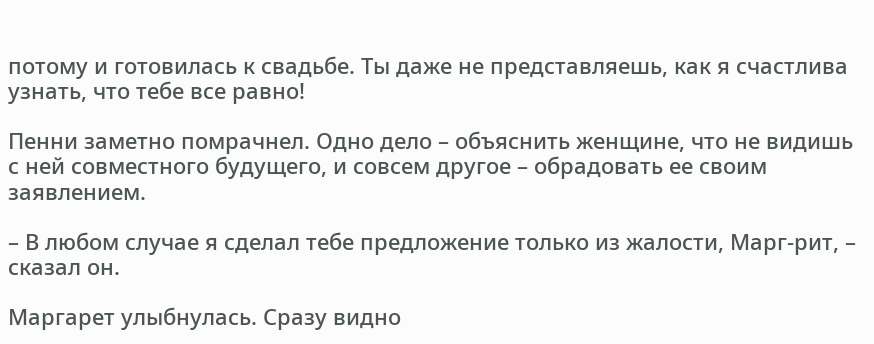потому и готовилась к свадьбе. Ты даже не представляешь, как я счастлива узнать, что тебе все равно!

Пенни заметно помрачнел. Одно дело – объяснить женщине, что не видишь с ней совместного будущего, и совсем другое – обрадовать ее своим заявлением.

– В любом случае я сделал тебе предложение только из жалости, Марг-рит, – сказал он.

Маргарет улыбнулась. Сразу видно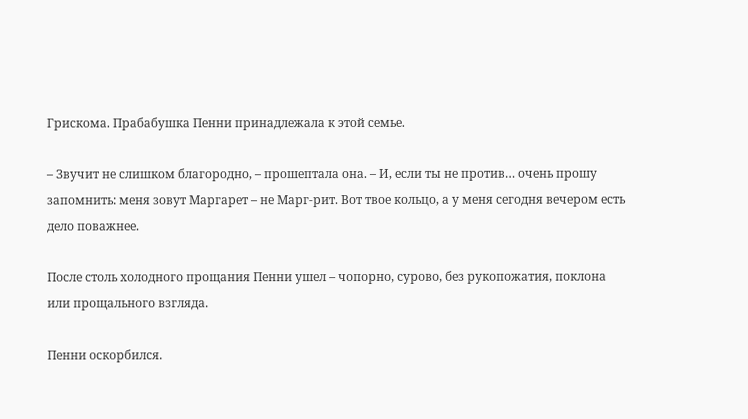Грискома. Прабабушка Пенни принадлежала к этой семье.

– Звучит не слишком благородно, – прошептала она. – И, если ты не против… очень прошу запомнить: меня зовут Маргарет – не Марг-рит. Вот твое кольцо, а у меня сегодня вечером есть дело поважнее.

После столь холодного прощания Пенни ушел – чопорно, сурово, без рукопожатия, поклона или прощального взгляда.

Пенни оскорбился.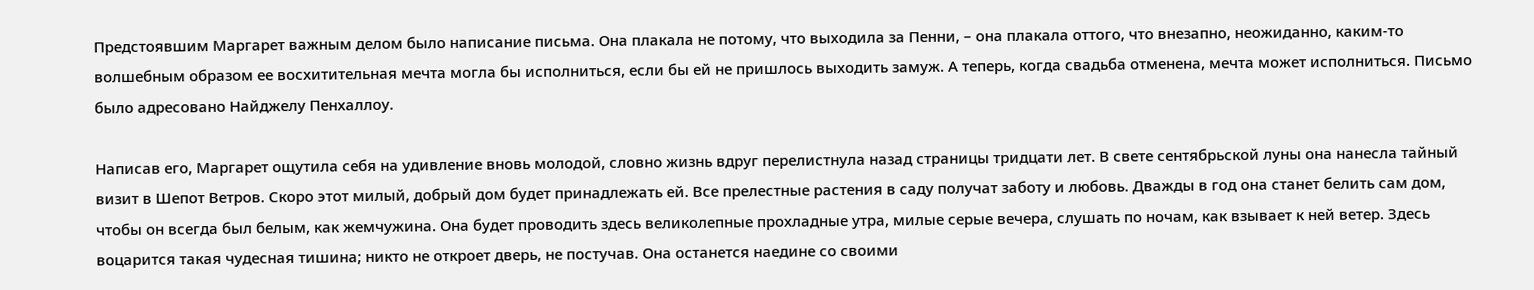Предстоявшим Маргарет важным делом было написание письма. Она плакала не потому, что выходила за Пенни, – она плакала оттого, что внезапно, неожиданно, каким-то волшебным образом ее восхитительная мечта могла бы исполниться, если бы ей не пришлось выходить замуж. А теперь, когда свадьба отменена, мечта может исполниться. Письмо было адресовано Найджелу Пенхаллоу.

Написав его, Маргарет ощутила себя на удивление вновь молодой, словно жизнь вдруг перелистнула назад страницы тридцати лет. В свете сентябрьской луны она нанесла тайный визит в Шепот Ветров. Скоро этот милый, добрый дом будет принадлежать ей. Все прелестные растения в саду получат заботу и любовь. Дважды в год она станет белить сам дом, чтобы он всегда был белым, как жемчужина. Она будет проводить здесь великолепные прохладные утра, милые серые вечера, слушать по ночам, как взывает к ней ветер. Здесь воцарится такая чудесная тишина; никто не откроет дверь, не постучав. Она останется наедине со своими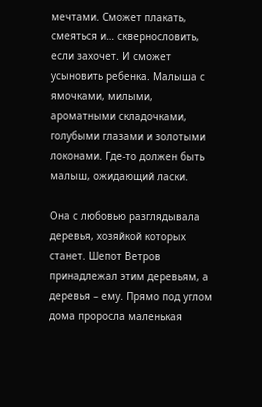мечтами. Сможет плакать, смеяться и… сквернословить, если захочет. И сможет усыновить ребенка. Малыша с ямочками, милыми, ароматными складочками, голубыми глазами и золотыми локонами. Где-то должен быть малыш, ожидающий ласки.

Она с любовью разглядывала деревья, хозяйкой которых станет. Шепот Ветров принадлежал этим деревьям, а деревья – ему. Прямо под углом дома проросла маленькая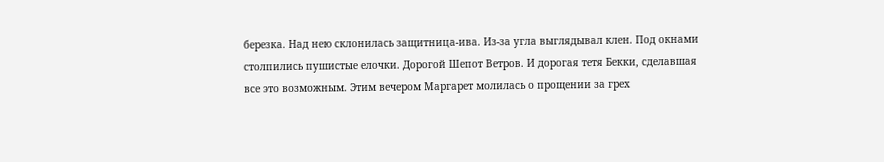березка. Над нею склонилась защитница-ива. Из-за угла выглядывал клен. Под окнами столпились пушистые елочки. Дорогой Шепот Ветров. И дорогая тетя Бекки, сделавшая все это возможным. Этим вечером Маргарет молилась о прощении за грех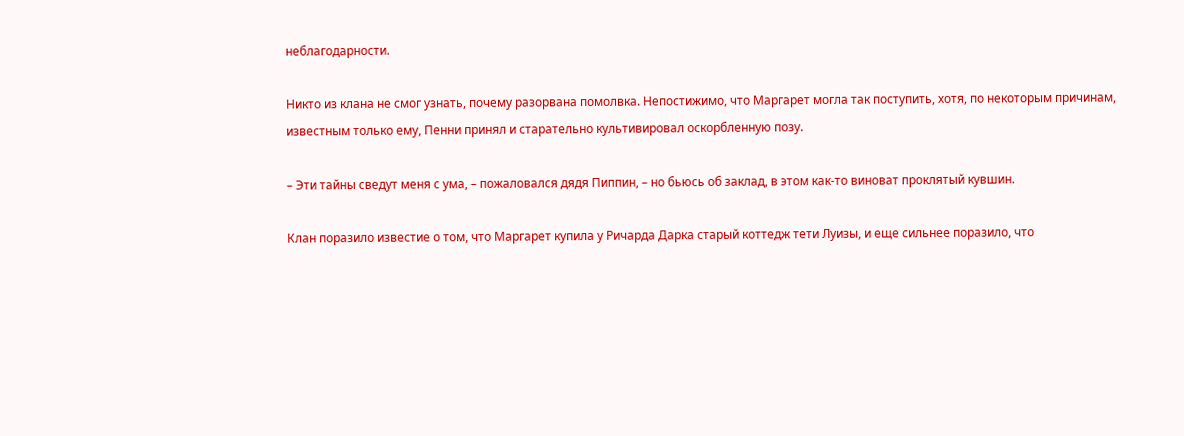неблагодарности.

Никто из клана не смог узнать, почему разорвана помолвка. Непостижимо, что Маргарет могла так поступить, хотя, по некоторым причинам, известным только ему, Пенни принял и старательно культивировал оскорбленную позу.

– Эти тайны сведут меня с ума, – пожаловался дядя Пиппин, – но бьюсь об заклад, в этом как-то виноват проклятый кувшин.

Клан поразило известие о том, что Маргарет купила у Ричарда Дарка старый коттедж тети Луизы, и еще сильнее поразило, что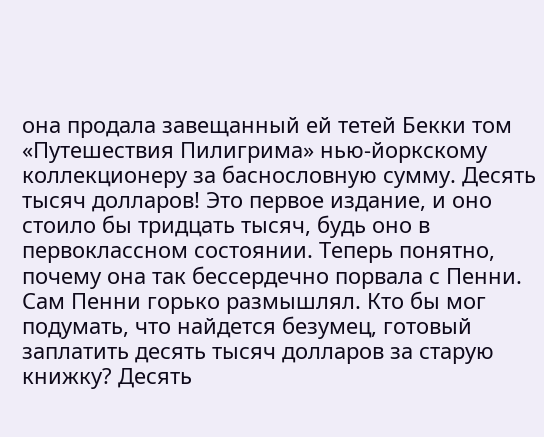она продала завещанный ей тетей Бекки том «Путешествия Пилигрима» нью-йоркскому коллекционеру за баснословную сумму. Десять тысяч долларов! Это первое издание, и оно стоило бы тридцать тысяч, будь оно в первоклассном состоянии. Теперь понятно, почему она так бессердечно порвала с Пенни. Сам Пенни горько размышлял. Кто бы мог подумать, что найдется безумец, готовый заплатить десять тысяч долларов за старую книжку? Десять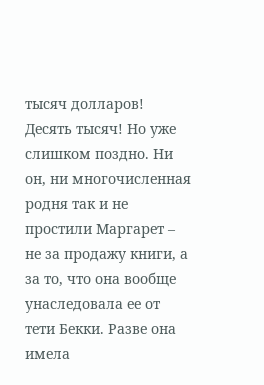тысяч долларов! Десять тысяч! Но уже слишком поздно. Ни он, ни многочисленная родня так и не простили Маргарет – не за продажу книги, а за то, что она вообще унаследовала ее от тети Бекки. Разве она имела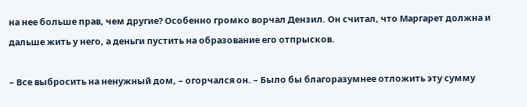на нее больше прав, чем другие? Особенно громко ворчал Дензил. Он считал, что Маргарет должна и дальше жить у него, а деньги пустить на образование его отпрысков.

– Все выбросить на ненужный дом, – огорчался он. – Было бы благоразумнее отложить эту сумму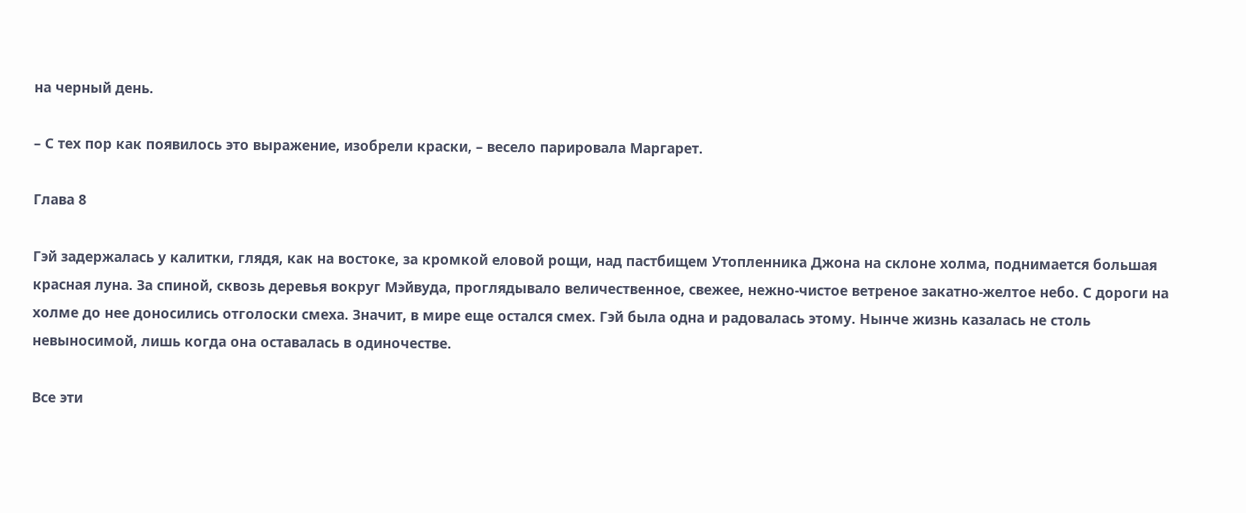на черный день.

– С тех пор как появилось это выражение, изобрели краски, – весело парировала Маргарет.

Глава 8

Гэй задержалась у калитки, глядя, как на востоке, за кромкой еловой рощи, над пастбищем Утопленника Джона на склоне холма, поднимается большая красная луна. За спиной, сквозь деревья вокруг Мэйвуда, проглядывало величественное, свежее, нежно-чистое ветреное закатно-желтое небо. С дороги на холме до нее доносились отголоски смеха. Значит, в мире еще остался смех. Гэй была одна и радовалась этому. Нынче жизнь казалась не столь невыносимой, лишь когда она оставалась в одиночестве.

Все эти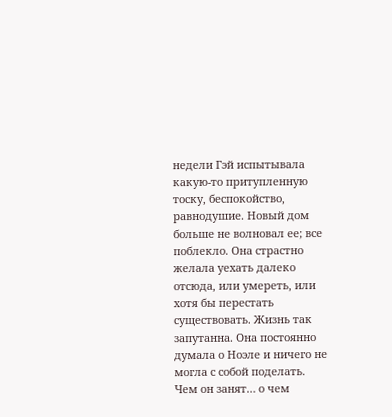недели Гэй испытывала какую-то притупленную тоску, беспокойство, равнодушие. Новый дом больше не волновал ее; все поблекло. Она страстно желала уехать далеко отсюда, или умереть, или хотя бы перестать существовать. Жизнь так запутанна. Она постоянно думала о Ноэле и ничего не могла с собой поделать. Чем он занят… о чем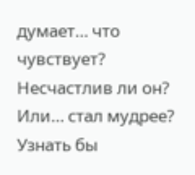думает… что чувствует? Несчастлив ли он? Или… стал мудрее? Узнать бы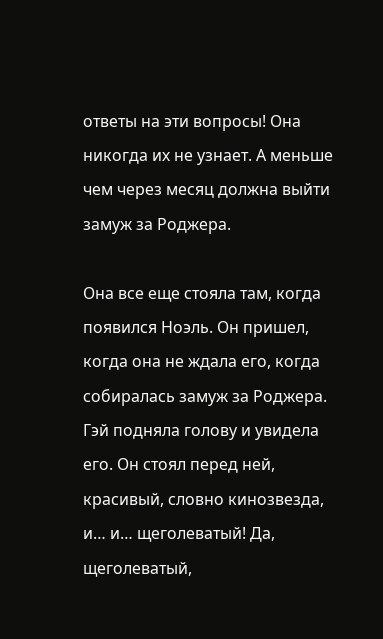ответы на эти вопросы! Она никогда их не узнает. А меньше чем через месяц должна выйти замуж за Роджера.

Она все еще стояла там, когда появился Ноэль. Он пришел, когда она не ждала его, когда собиралась замуж за Роджера. Гэй подняла голову и увидела его. Он стоял перед ней, красивый, словно кинозвезда, и… и… щеголеватый! Да, щеголеватый,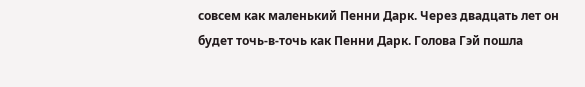совсем как маленький Пенни Дарк. Через двадцать лет он будет точь-в-точь как Пенни Дарк. Голова Гэй пошла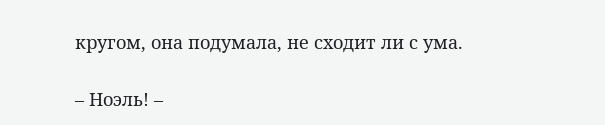кругом, она подумала, не сходит ли с ума.

– Ноэль! –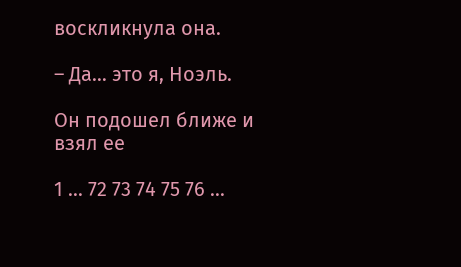воскликнула она.

– Да… это я, Ноэль.

Он подошел ближе и взял ее

1 ... 72 73 74 75 76 ...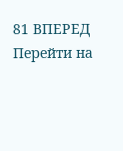81 ВПЕРЕД
Перейти на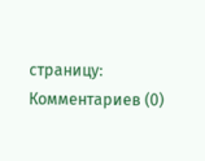страницу:
Комментариев (0)